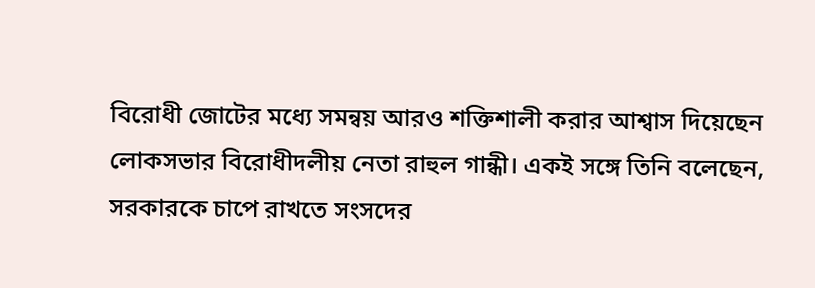বিরোধী জোটের মধ্যে সমন্বয় আরও শক্তিশালী করার আশ্বাস দিয়েছেন লোকসভার বিরোধীদলীয় নেতা রাহুল গান্ধী। একই সঙ্গে তিনি বলেছেন, সরকারকে চাপে রাখতে সংসদের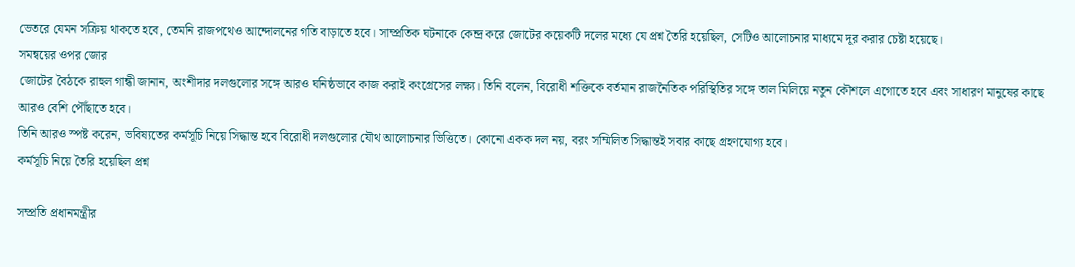ভেতরে যেমন সক্রিয় থাকতে হবে, তেমনি রাজপথেও আন্দোলনের গতি বাড়াতে হবে। সাম্প্রতিক ঘটনাকে কেন্দ্র করে জোটের কয়েকটি দলের মধ্যে যে প্রশ্ন তৈরি হয়েছিল, সেটিও আলোচনার মাধ্যমে দূর করার চেষ্টা হয়েছে।
সমন্বয়ের ওপর জোর
জোটের বৈঠকে রাহুল গান্ধী জানান, অংশীদার দলগুলোর সঙ্গে আরও ঘনিষ্ঠভাবে কাজ করাই কংগ্রেসের লক্ষ্য। তিনি বলেন, বিরোধী শক্তিকে বর্তমান রাজনৈতিক পরিস্থিতির সঙ্গে তাল মিলিয়ে নতুন কৌশলে এগোতে হবে এবং সাধারণ মানুষের কাছে আরও বেশি পৌঁছাতে হবে।
তিনি আরও স্পষ্ট করেন, ভবিষ্যতের কর্মসূচি নিয়ে সিদ্ধান্ত হবে বিরোধী দলগুলোর যৌথ আলোচনার ভিত্তিতে। কোনো একক দল নয়, বরং সম্মিলিত সিদ্ধান্তই সবার কাছে গ্রহণযোগ্য হবে।
কর্মসূচি নিয়ে তৈরি হয়েছিল প্রশ্ন

সম্প্রতি প্রধানমন্ত্রীর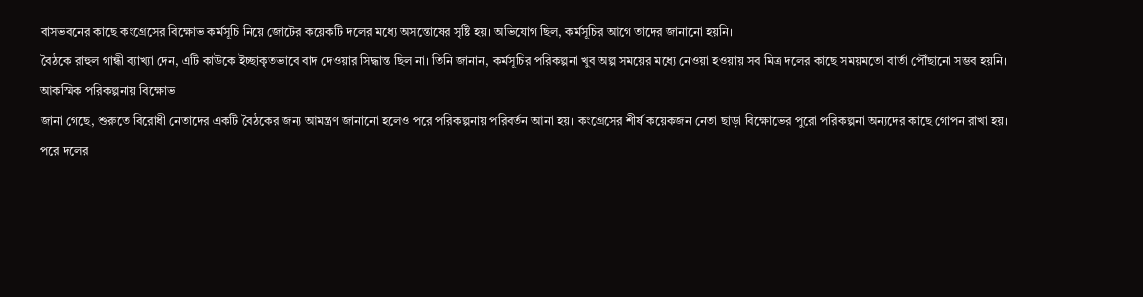বাসভবনের কাছে কংগ্রেসের বিক্ষোভ কর্মসূচি নিয়ে জোটের কয়েকটি দলের মধ্যে অসন্তোষের সৃষ্টি হয়। অভিযোগ ছিল, কর্মসূচির আগে তাদের জানানো হয়নি।
বৈঠকে রাহুল গান্ধী ব্যাখ্যা দেন, এটি কাউকে ইচ্ছাকৃতভাবে বাদ দেওয়ার সিদ্ধান্ত ছিল না। তিনি জানান, কর্মসূচির পরিকল্পনা খুব অল্প সময়ের মধ্যে নেওয়া হওয়ায় সব মিত্র দলের কাছে সময়মতো বার্তা পৌঁছানো সম্ভব হয়নি।
আকস্মিক পরিকল্পনায় বিক্ষোভ
জানা গেছে, শুরুতে বিরোধী নেতাদের একটি বৈঠকের জন্য আমন্ত্রণ জানানো হলেও পরে পরিকল্পনায় পরিবর্তন আনা হয়। কংগ্রেসের শীর্ষ কয়েকজন নেতা ছাড়া বিক্ষোভের পুরো পরিকল্পনা অন্যদের কাছে গোপন রাখা হয়।
পরে দলের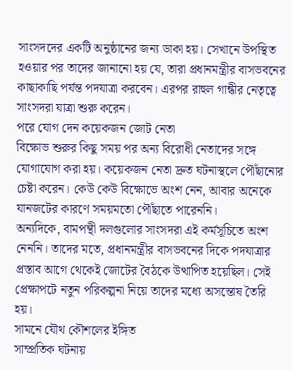সাংসদদের একটি অনুষ্ঠানের জন্য ডাকা হয়। সেখানে উপস্থিত হওয়ার পর তাদের জানানো হয় যে, তারা প্রধানমন্ত্রীর বাসভবনের কাছাকাছি পর্যন্ত পদযাত্রা করবেন। এরপর রাহুল গান্ধীর নেতৃত্বে সাংসদরা যাত্রা শুরু করেন।
পরে যোগ দেন কয়েকজন জোট নেতা
বিক্ষোভ শুরুর কিছু সময় পর অন্য বিরোধী নেতাদের সঙ্গে যোগাযোগ করা হয়। কয়েকজন নেতা দ্রুত ঘটনাস্থলে পৌঁছানোর চেষ্টা করেন। কেউ কেউ বিক্ষোভে অংশ নেন, আবার অনেকে যানজটের কারণে সময়মতো পৌঁছাতে পারেননি।
অন্যদিকে, বামপন্থী দলগুলোর সাংসদরা এই কর্মসূচিতে অংশ নেননি। তাদের মতে, প্রধানমন্ত্রীর বাসভবনের দিকে পদযাত্রার প্রস্তাব আগে থেকেই জোটের বৈঠকে উত্থাপিত হয়েছিল। সেই প্রেক্ষাপটে নতুন পরিকল্পনা নিয়ে তাদের মধ্যে অসন্তোষ তৈরি হয়।
সামনে যৌথ কৌশলের ইঙ্গিত
সাম্প্রতিক ঘটনায়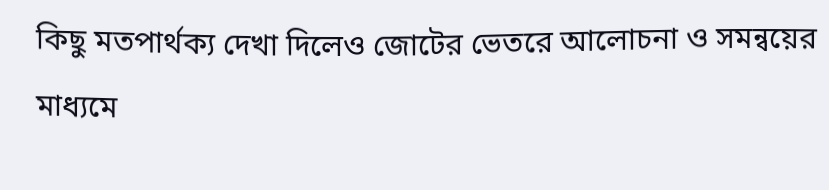কিছু মতপার্থক্য দেখা দিলেও জোটের ভেতরে আলোচনা ও সমন্বয়ের মাধ্যমে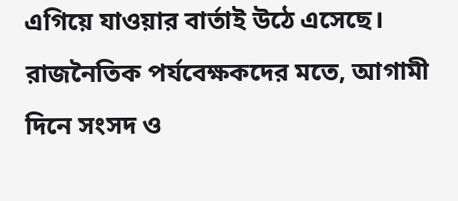এগিয়ে যাওয়ার বার্তাই উঠে এসেছে। রাজনৈতিক পর্যবেক্ষকদের মতে, আগামী দিনে সংসদ ও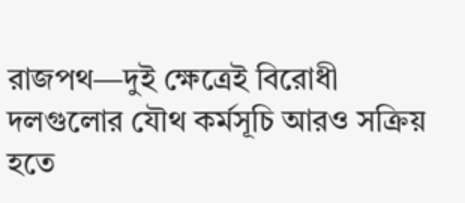রাজপথ—দুই ক্ষেত্রেই বিরোধী দলগুলোর যৌথ কর্মসূচি আরও সক্রিয় হতে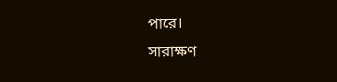পারে।
সারাক্ষণ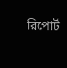রিপোর্ট